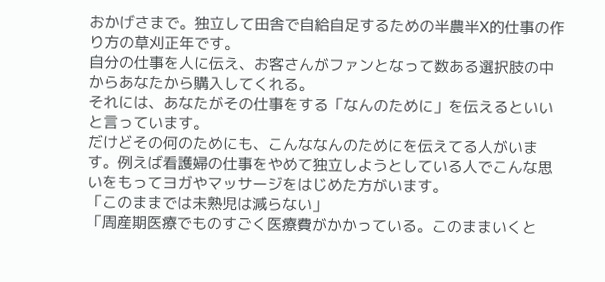おかげさまで。独立して田舎で自給自足するための半農半X的仕事の作り方の草刈正年です。
自分の仕事を人に伝え、お客さんがファンとなって数ある選択肢の中からあなたから購入してくれる。
それには、あなたがその仕事をする「なんのために」を伝えるといいと言っています。
だけどその何のためにも、こんななんのためにを伝えてる人がいます。例えば看護婦の仕事をやめて独立しようとしている人でこんな思いをもってヨガやマッサージをはじめた方がいます。
「このままでは未熟児は減らない」
「周産期医療でものすごく医療費がかかっている。このままいくと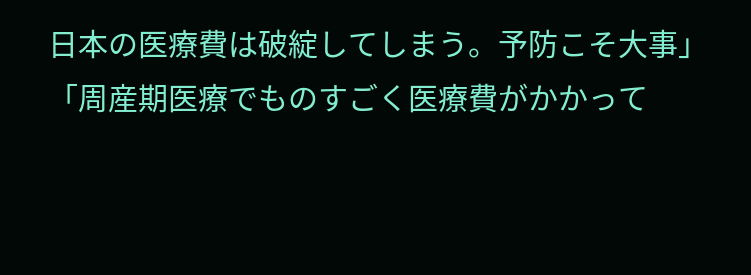日本の医療費は破綻してしまう。予防こそ大事」
「周産期医療でものすごく医療費がかかって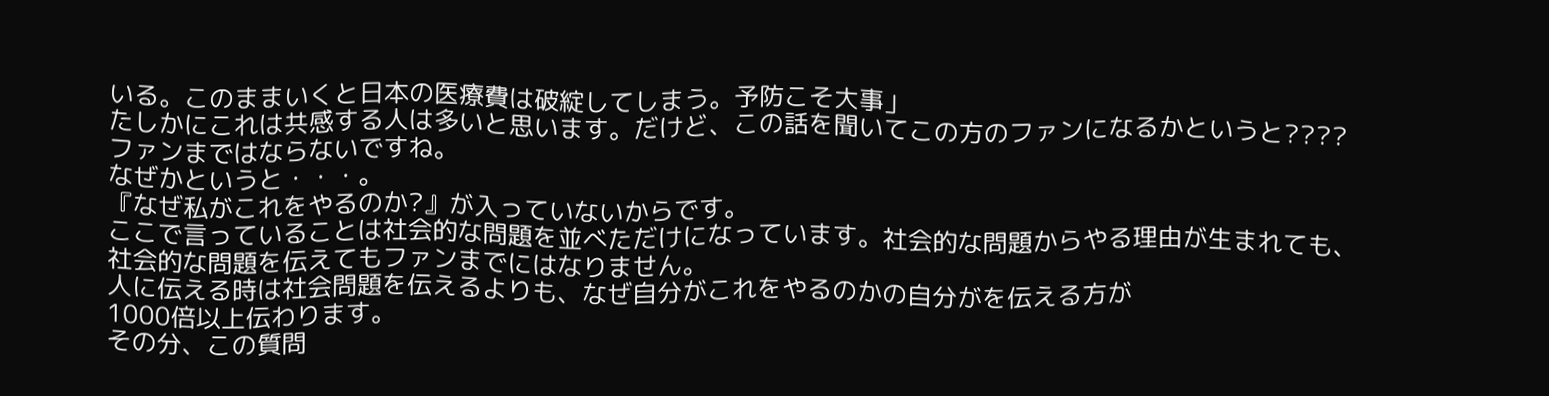いる。このままいくと日本の医療費は破綻してしまう。予防こそ大事」
たしかにこれは共感する人は多いと思います。だけど、この話を聞いてこの方のファンになるかというと????
ファンまではならないですね。
なぜかというと・・・。
『なぜ私がこれをやるのか?』が入っていないからです。
ここで言っていることは社会的な問題を並べただけになっています。社会的な問題からやる理由が生まれても、社会的な問題を伝えてもファンまでにはなりません。
人に伝える時は社会問題を伝えるよりも、なぜ自分がこれをやるのかの自分がを伝える方が
1000倍以上伝わります。
その分、この質問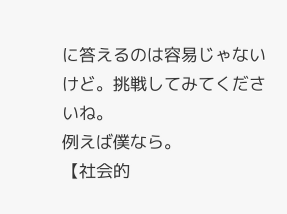に答えるのは容易じゃないけど。挑戦してみてくださいね。
例えば僕なら。
【社会的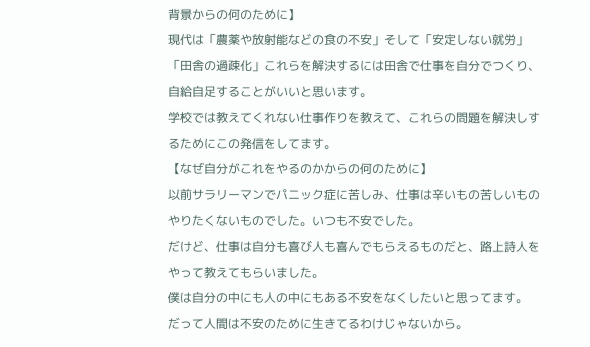背景からの何のために】
現代は「農薬や放射能などの食の不安」そして「安定しない就労」「田舎の過疎化」これらを解決するには田舎で仕事を自分でつくり、自給自足することがいいと思います。
学校では教えてくれない仕事作りを教えて、これらの問題を解決しするためにこの発信をしてます。
【なぜ自分がこれをやるのかからの何のために】
以前サラリーマンでパニック症に苦しみ、仕事は辛いもの苦しいものやりたくないものでした。いつも不安でした。
だけど、仕事は自分も喜び人も喜んでもらえるものだと、路上詩人をやって教えてもらいました。
僕は自分の中にも人の中にもある不安をなくしたいと思ってます。
だって人間は不安のために生きてるわけじゃないから。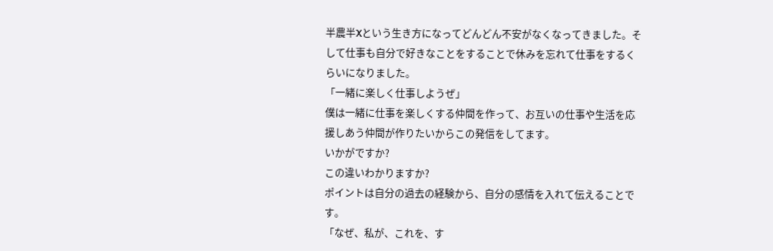半農半Xという生き方になってどんどん不安がなくなってきました。そして仕事も自分で好きなことをすることで休みを忘れて仕事をするくらいになりました。
「一緒に楽しく仕事しようぜ」
僕は一緒に仕事を楽しくする仲間を作って、お互いの仕事や生活を応援しあう仲間が作りたいからこの発信をしてます。
いかがですか?
この違いわかりますか?
ポイントは自分の過去の経験から、自分の感情を入れて伝えることです。
「なぜ、私が、これを、す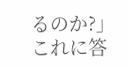るのか?」
これに答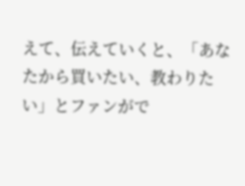えて、伝えていくと、「あなたから買いたい、教わりたい」とファンがで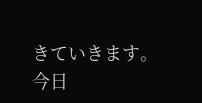きていきます。
今日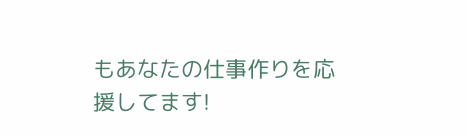もあなたの仕事作りを応援してます!